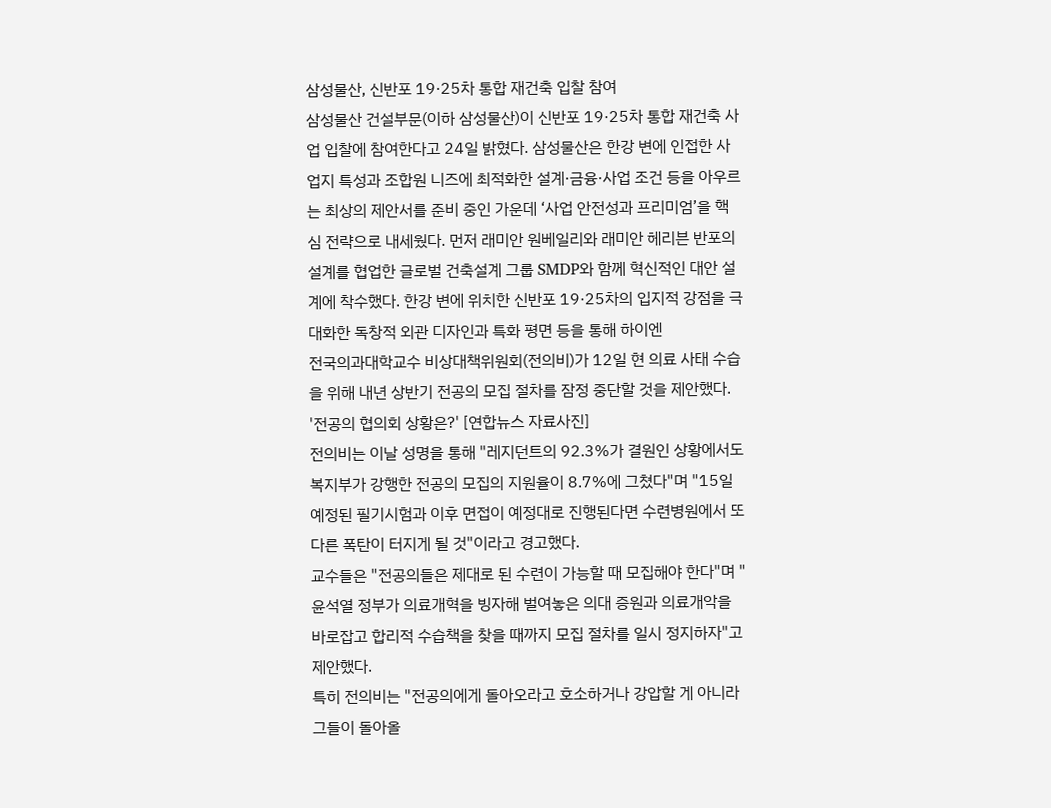삼성물산, 신반포 19·25차 통합 재건축 입찰 참여
삼성물산 건설부문(이하 삼성물산)이 신반포 19·25차 통합 재건축 사업 입찰에 참여한다고 24일 밝혔다. 삼성물산은 한강 변에 인접한 사업지 특성과 조합원 니즈에 최적화한 설계·금융·사업 조건 등을 아우르는 최상의 제안서를 준비 중인 가운데 ‘사업 안전성과 프리미엄’을 핵심 전략으로 내세웠다. 먼저 래미안 원베일리와 래미안 헤리븐 반포의 설계를 협업한 글로벌 건축설계 그룹 SMDP와 함께 혁신적인 대안 설계에 착수했다. 한강 변에 위치한 신반포 19·25차의 입지적 강점을 극대화한 독창적 외관 디자인과 특화 평면 등을 통해 하이엔
전국의과대학교수 비상대책위원회(전의비)가 12일 현 의료 사태 수습을 위해 내년 상반기 전공의 모집 절차를 잠정 중단할 것을 제안했다.
'전공의 협의회 상황은?' [연합뉴스 자료사진]
전의비는 이날 성명을 통해 "레지던트의 92.3%가 결원인 상황에서도 복지부가 강행한 전공의 모집의 지원율이 8.7%에 그쳤다"며 "15일 예정된 필기시험과 이후 면접이 예정대로 진행된다면 수련병원에서 또 다른 폭탄이 터지게 될 것"이라고 경고했다.
교수들은 "전공의들은 제대로 된 수련이 가능할 때 모집해야 한다"며 "윤석열 정부가 의료개혁을 빙자해 벌여놓은 의대 증원과 의료개악을 바로잡고 합리적 수습책을 찾을 때까지 모집 절차를 일시 정지하자"고 제안했다.
특히 전의비는 "전공의에게 돌아오라고 호소하거나 강압할 게 아니라 그들이 돌아올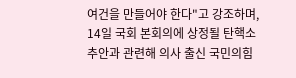여건을 만들어야 한다"고 강조하며, 14일 국회 본회의에 상정될 탄핵소추안과 관련해 의사 출신 국민의힘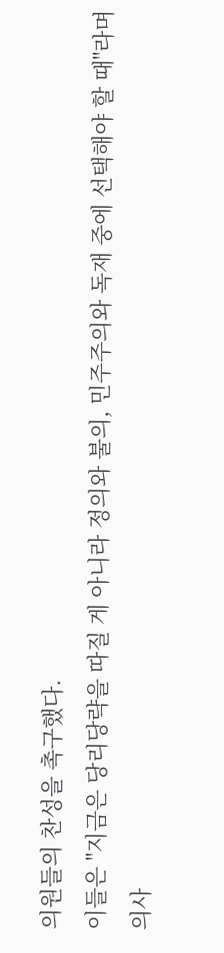의원들의 찬성을 촉구했다.
이들은 "지금은 당리당략을 따질 게 아니라 정의와 불의, 민주주의와 독재 중에 선택해야 할 때"라며 의사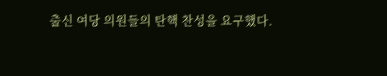출신 여당 의원들의 탄핵 찬성을 요구했다.